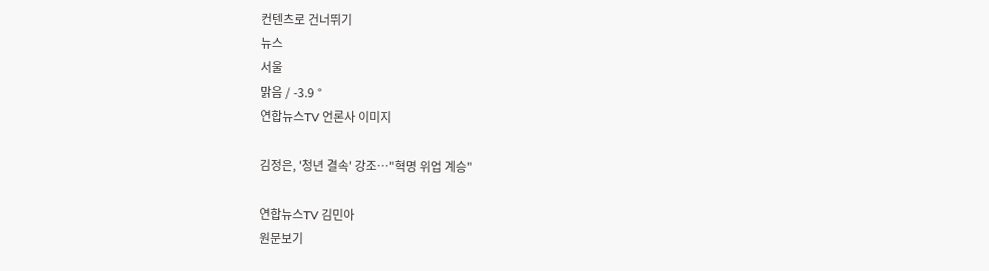컨텐츠로 건너뛰기
뉴스
서울
맑음 / -3.9 °
연합뉴스TV 언론사 이미지

김정은, '청년 결속' 강조…"혁명 위업 계승"

연합뉴스TV 김민아
원문보기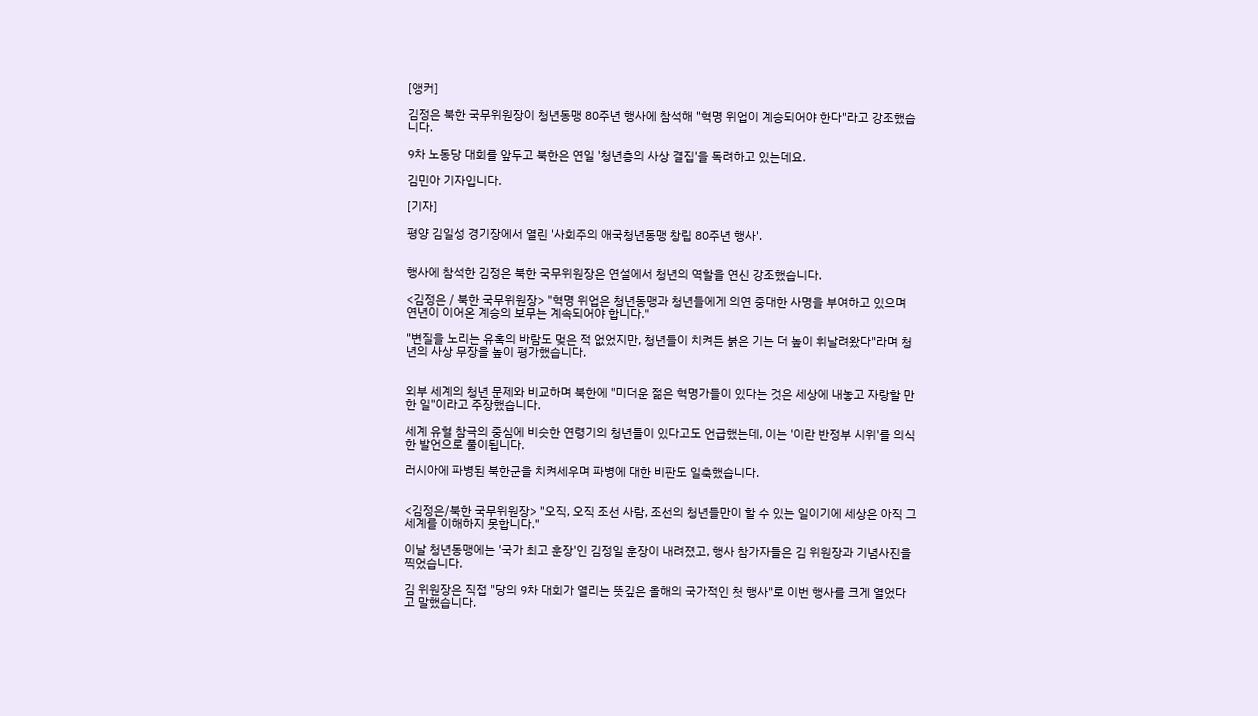[앵커]

김정은 북한 국무위원장이 청년동맹 80주년 행사에 참석해 "혁명 위업이 계승되어야 한다"라고 강조했습니다.

9차 노동당 대회를 앞두고 북한은 연일 '청년층의 사상 결집'을 독려하고 있는데요.

김민아 기자입니다.

[기자]

평양 김일성 경기장에서 열린 '사회주의 애국청년동맹 창립 80주년 행사'.


행사에 참석한 김정은 북한 국무위원장은 연설에서 청년의 역할을 연신 강조했습니다.

<김정은 / 북한 국무위원장> "혁명 위업은 청년동맹과 청년들에게 의연 중대한 사명을 부여하고 있으며 연년이 이어온 계승의 보무는 계속되어야 합니다."

"변질을 노리는 유혹의 바람도 멎은 적 없었지만, 청년들이 치켜든 붉은 기는 더 높이 휘날려왔다"라며 청년의 사상 무장을 높이 평가했습니다.


외부 세계의 청년 문제와 비교하며 북한에 "미더운 젊은 혁명가들이 있다는 것은 세상에 내놓고 자랑할 만한 일"이라고 주장했습니다.

세계 유혈 참극의 중심에 비슷한 연령기의 청년들이 있다고도 언급했는데, 이는 '이란 반정부 시위'를 의식한 발언으로 풀이됩니다.

러시아에 파병된 북한군을 치켜세우며 파병에 대한 비판도 일축했습니다.


<김정은/북한 국무위원장> "오직, 오직 조선 사람, 조선의 청년들만이 할 수 있는 일이기에 세상은 아직 그 세계를 이해하지 못합니다."

이날 청년동맹에는 '국가 최고 훈장'인 김정일 훈장이 내려졌고, 행사 참가자들은 김 위원장과 기념사진을 찍었습니다.

김 위원장은 직접 "당의 9차 대회가 열리는 뜻깊은 올해의 국가적인 첫 행사"로 이번 행사를 크게 열었다고 말했습니다.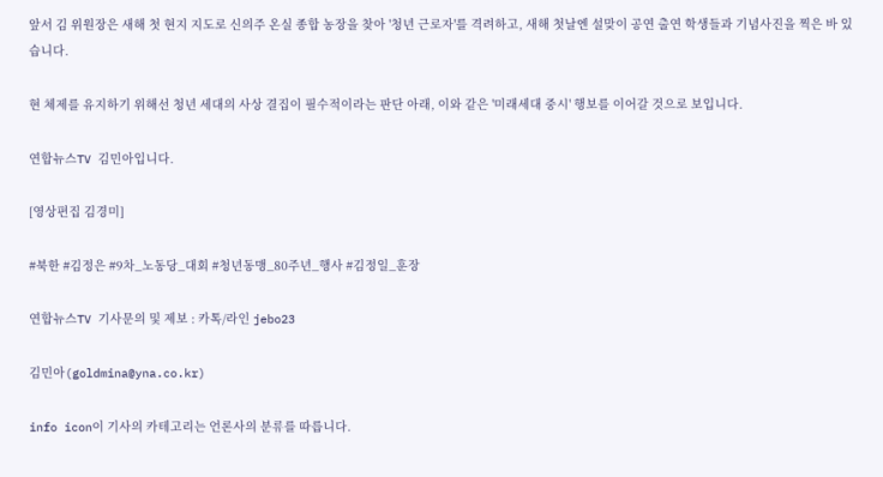앞서 김 위원장은 새해 첫 현지 지도로 신의주 온실 종합 농장을 찾아 '청년 근로자'를 격려하고, 새해 첫날엔 설맞이 공연 출연 학생들과 기념사진을 찍은 바 있습니다.

현 체제를 유지하기 위해선 청년 세대의 사상 결집이 필수적이라는 판단 아래, 이와 같은 '미래세대 중시' 행보를 이어갈 것으로 보입니다.

연합뉴스TV 김민아입니다.

[영상편집 김경미]

#북한 #김정은 #9차_노동당_대회 #청년동맹_80주년_행사 #김정일_훈장

연합뉴스TV 기사문의 및 제보 : 카톡/라인 jebo23

김민아(goldmina@yna.co.kr)

info icon이 기사의 카테고리는 언론사의 분류를 따릅니다.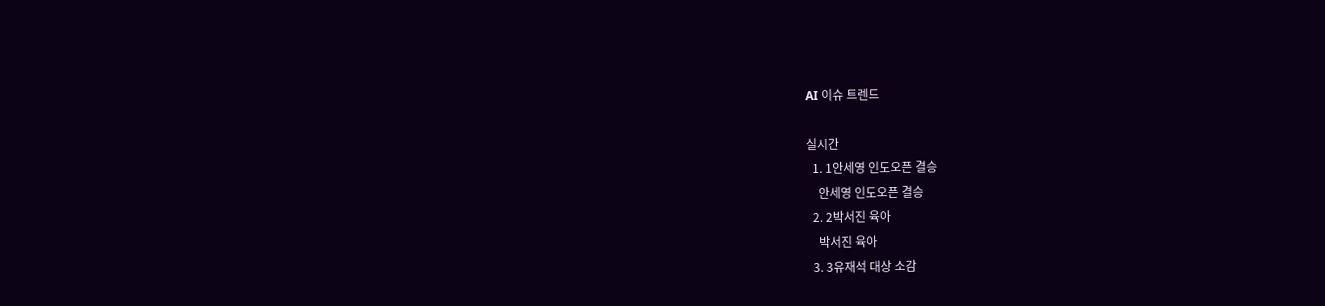AI 이슈 트렌드

실시간
  1. 1안세영 인도오픈 결승
    안세영 인도오픈 결승
  2. 2박서진 육아
    박서진 육아
  3. 3유재석 대상 소감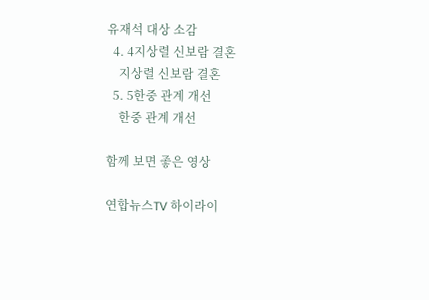유재석 대상 소감
  4. 4지상렬 신보람 결혼
    지상렬 신보람 결혼
  5. 5한중 관계 개선
    한중 관계 개선

함께 보면 좋은 영상

연합뉴스TV 하이라이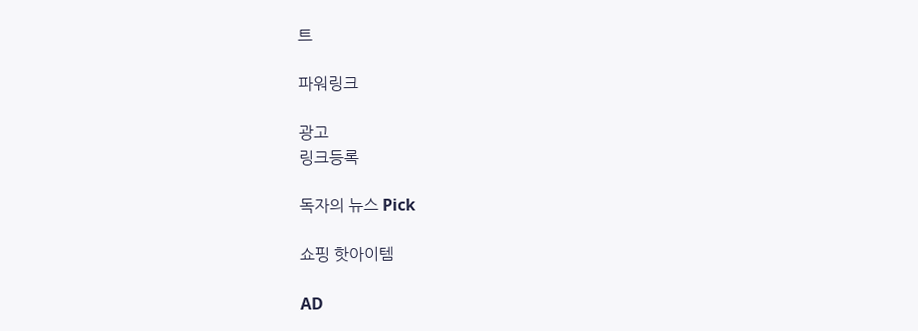트

파워링크

광고
링크등록

독자의 뉴스 Pick

쇼핑 핫아이템

AD